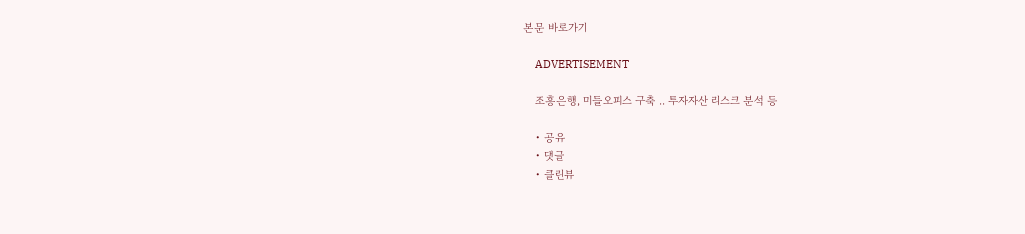본문 바로가기

    ADVERTISEMENT

    조흥은행, 미들오피스 구축 .. 투자자산 리스크 분석 등

    • 공유
    • 댓글
    • 클린뷰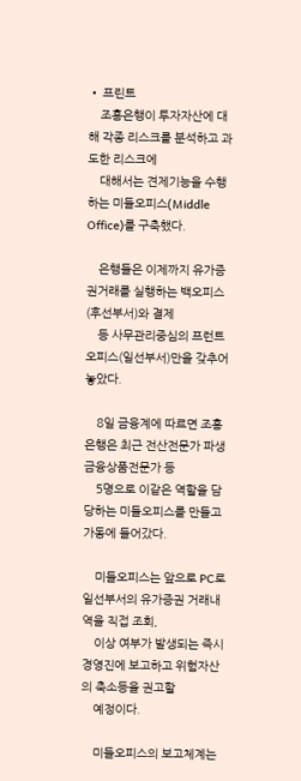• 프린트
    조흥은행이 투자자산에 대해 각종 리스크를 분석하고 과도한 리스크에
    대해서는 견제기능을 수행하는 미들오피스(Middle Office)를 구축했다.

    은행들은 이제까지 유가증권거래를 실행하는 백오피스(후선부서)와 결제
    등 사무관리중심의 프런트오피스(일선부서)만을 갖추어 놓았다.

    8일 금융계에 따르면 조흥은행은 최근 전산전문가 파생금융상품전문가 등
    5명으로 이같은 역할을 담당하는 미들오피스를 만들고 가동에 들어갔다.

    미들오피스는 앞으로 PC로 일선부서의 유가증권 거래내역을 직접 조회,
    이상 여부가 발생되는 즉시 경영진에 보고하고 위험자산의 축소등을 권고할
    예정이다.

    미들오피스의 보고체계는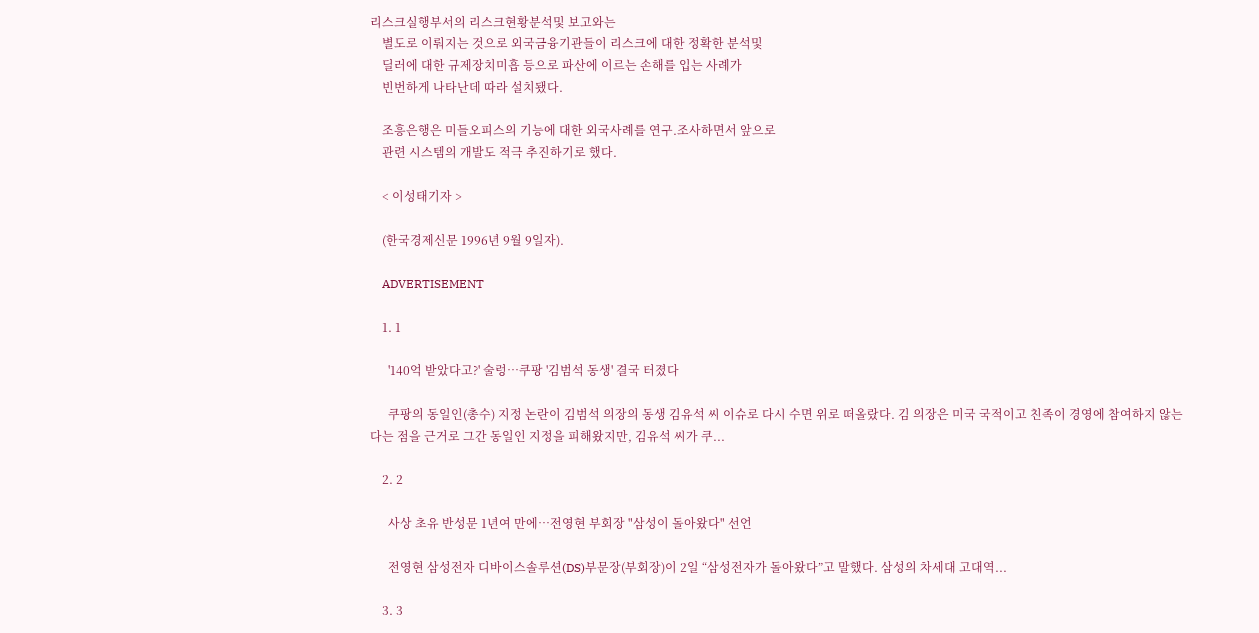리스크실행부서의 리스크현황분석및 보고와는
    별도로 이뤄지는 것으로 외국금융기관들이 리스크에 대한 정확한 분석및
    딜러에 대한 규제장치미흡 등으로 파산에 이르는 손해를 입는 사례가
    빈번하게 나타난데 따라 설치됐다.

    조흥은행은 미들오피스의 기능에 대한 외국사례를 연구.조사하면서 앞으로
    관련 시스템의 개발도 적극 추진하기로 했다.

    < 이성태기자 >

    (한국경제신문 1996년 9월 9일자).

    ADVERTISEMENT

    1. 1

      '140억 받았다고?' 술렁…쿠팡 '김범석 동생' 결국 터졌다

      쿠팡의 동일인(총수) 지정 논란이 김범석 의장의 동생 김유석 씨 이슈로 다시 수면 위로 떠올랐다. 김 의장은 미국 국적이고 친족이 경영에 참여하지 않는다는 점을 근거로 그간 동일인 지정을 피해왔지만, 김유석 씨가 쿠...

    2. 2

      사상 초유 반성문 1년여 만에…전영현 부회장 "삼성이 돌아왔다" 선언

      전영현 삼성전자 디바이스솔루션(DS)부문장(부회장)이 2일 “삼성전자가 돌아왔다”고 말했다. 삼성의 차세대 고대역...

    3. 3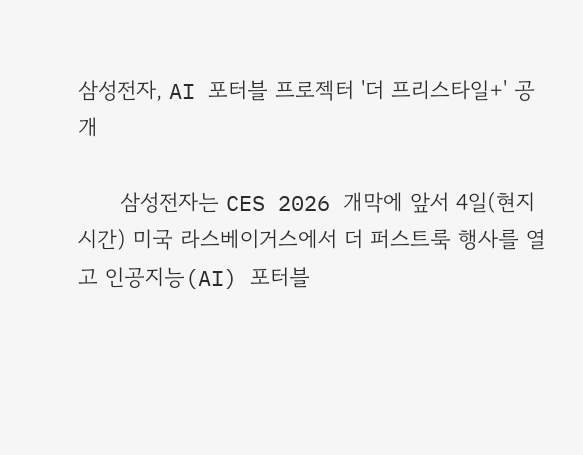삼성전자, AI 포터블 프로젝터 '더 프리스타일+' 공개

      삼성전자는 CES 2026 개막에 앞서 4일(현지시간) 미국 라스베이거스에서 더 퍼스트룩 행사를 열고 인공지능(AI) 포터블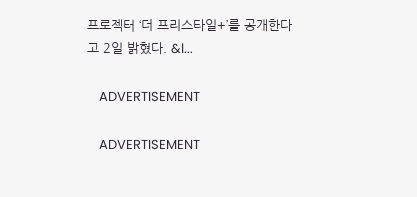프로젝터 ‘더 프리스타일+’를 공개한다고 2일 밝혔다. &l...

    ADVERTISEMENT

    ADVERTISEMENT